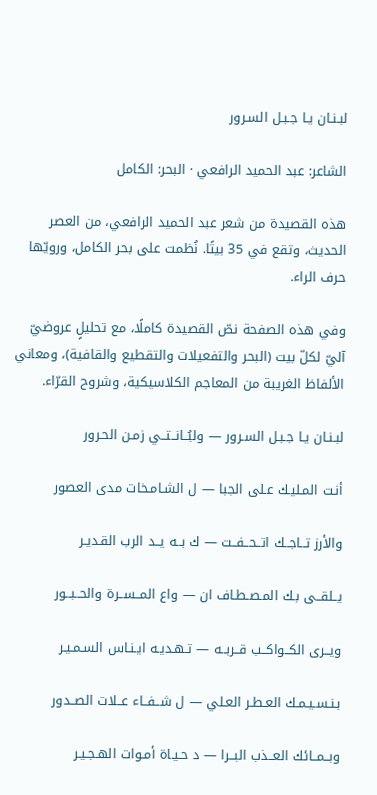لبـنـان يـا جـبـل السـرور

الشاعر: عبد الحميد الرافعي · البحر: الكامل

هذه القصيدة من شعر عبد الحميد الرافعي، من العصر الحديث، وتقع في 35 بيتًا. نُظمت على بحر الكامل، ورويّها حرف الراء.

وفي هذه الصفحة نصّ القصيدة كاملًا، مع تحليلٍ عروضيّ آليّ لكلّ بيت (البحر والتفعيلات والتقطيع والقافية)، ومعاني الألفاظ الغريبة من المعاجم الكلاسيكية، وشروح القرّاء.

لبـنـان يـا جـبـل السـرور — ولبُــانــتــي زمـن الحـرور

أنـت المـليـك عـلى الجبا — ل الشـامـخات مدى العصور

والأرز تــاجــك اتــحــفــت — ك بــه يــد الرب القـديـر

يــلقــى بـك المـصـطـاف ان — واع المــســرة والحــبــور

ويــرى الكــواكــب قــربــه — تـهـديـه ايـنـاس السـمـيـر

بـنـسـيـمـك العـطـر العـلي — ل شــفــاء عــلات الصــدور

وبــمــائك العــذب البــرا — د حـيـاة أمـوات الهـجـيـر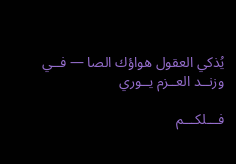يُذكي العقول هواؤك الصا — فــي وزنــد العــزم يــوري

فـــلكـــم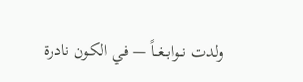ولدت نــوابــغــاً — فـي الكـون نادرة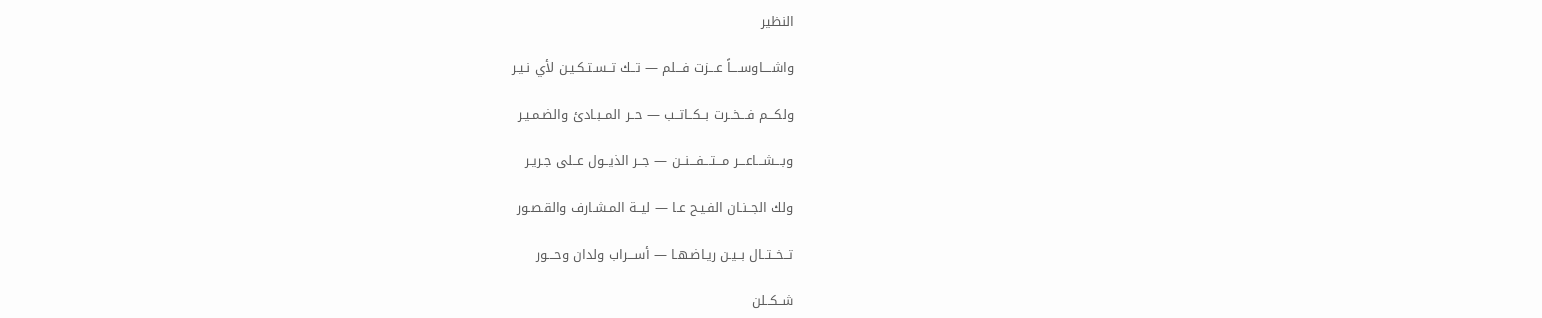النظير

واشــــاوســــاً عـــزت فـــلم — تــك تــسـتـكـيـن لأي نـيـر

ولكـــم فـــخــرت بــكــاتــب — حــر المــبـادئ والضـمـيـر

وبـــشـــاعـــر مـــتـــفـــنــن — جــر الذيــول عــلى جـريـر

ولك الجــنـان الفـيـح عـا — ليــة المـشـارف والقـصـور

تــخــتــال بــيـن ريـاضـهـا — أســـراب ولدان وحـــور

شــكــلن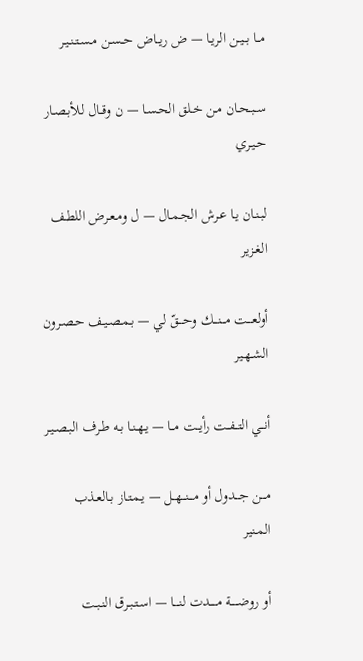مــا بــيـن الريـا — ض ريــاض حــسـن مـسـتـنـيـر

ســبـحـان مـن خـلق الحـسـا — ن وقــال للأبـصـار حـيـري

لبـنـان يـا عـرش الجـمـال — ل ومـعـرض اللطـف الغـزير

أولعـــت مـــنـــك وحـــقّ لي — بـمـصـيـف حـصـرون الشـهـير

أنــي التــفــت رأيــت مــا — يـهـنـا بـه طـرف البـصـيـر

مـــن جـــدول أو مـــنـــهــل — يـمـتـاز بـالعـذب المـنير

أو روضـــــة مـــــدت لنــــا — اسـتـبـرق النـبـت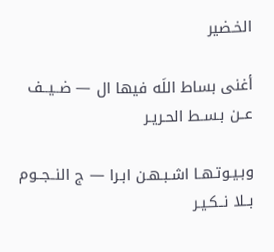الخـضير

أغنى بساط اللَه فيها ال — ضــيــف عــن بـسـط الحـريـر

وبـيـوتـهـا اشـبـهـن ابـرا — ج النــجــوم بــلا نــكـيـر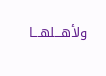ولأهـــلهـــا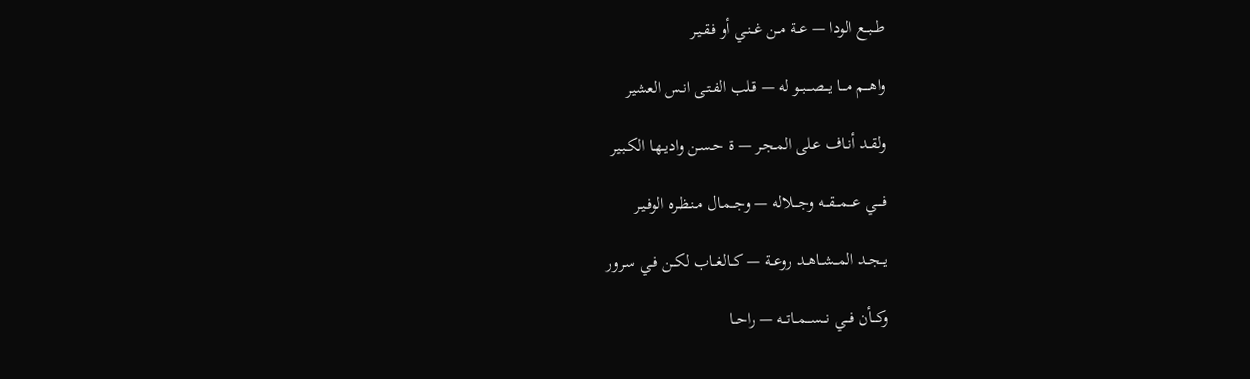طــبــع الودا — عــة مــن غــنـي أو فـقـيـر

واهـــم مـــا يـــصـــبــو له — قـلب الفـتـى انـس العشير

ولقــد أنـاف عـلى المـجـر — ة حـسـن واديـهـا الكـبـير

فــــي عـــمـــقـــه وجـــلاله — وجــمـال مـنـظـره الوفـيـر

يــجــد المــشــاهــد روعــة — كــالغــاب لكــن فـي سـرور

وكـــأن فـــي نـــســـمــاتــه — راحــا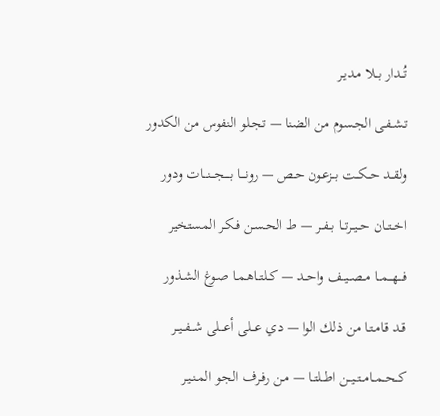تُــدار بــلا مـديـر

تـشـفـى الجـسوم من الضنا — تـجـلو النفوس من الكدور

ولقــد حــكــت بــزعـون حـص — رونــــا بــــجـــنـــات ودور

اخــتــان حــيــرتــا بــفــر — ط الحـسـن فـكـر المستخير

فـــهـــمــا مــصــيــف واحــد — كــلتــاهـمـا صـوغ الشـذور

قـد قـامـتـا من ذلك الوا — دي عـــلى أعـــلى شــفــيــر

كــحــمــامــتــيــن اطــلتــا — مـن رفـرف الجـو المـنـيـر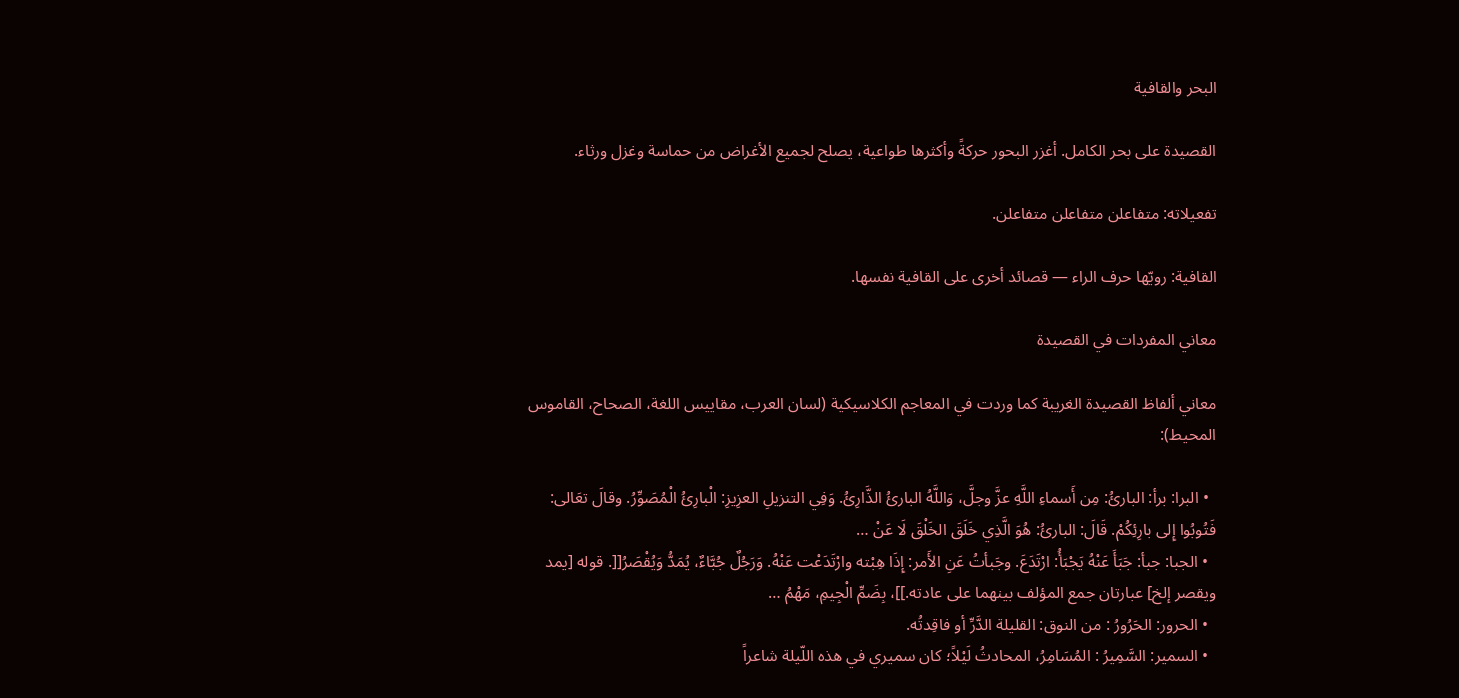البحر والقافية

القصيدة على بحر الكامل. أغزر البحور حركةً وأكثرها طواعية، يصلح لجميع الأغراض من حماسة وغزل ورثاء.

تفعيلاته: متفاعلن متفاعلن متفاعلن.

القافية: رويّها حرف الراء — قصائد أخرى على القافية نفسها.

معاني المفردات في القصيدة

معاني ألفاظ القصيدة الغريبة كما وردت في المعاجم الكلاسيكية (لسان العرب، مقاييس اللغة، الصحاح، القاموس المحيط):

  • البرا: برأ: البارئُ: مِن أَسماءِ اللَّهِ عزَّ وجلَّ، وَاللَّهُ البارئُ الذَّارِئُ. وَفِي التنزيلِ العزِيزِ: الْبارِئُ الْمُصَوِّرُ. وقالَ تعَالى: فَتُوبُوا إِلى بارِئِكُمْ. قَالَ: البارئُ: هُوَ الَّذِي خَلَقَ الخَلْقَ لَا عَنْ …
  • الجبا: جبأ: جَبَأَ عَنْهُ يَجْبَأُ: ارْتَدَعَ. وجَبأتُ عَنِ الأَمر: إِذَا هِبْته وارْتَدَعْت عَنْهُ. وَرَجُلٌ جُبَّاءٌ، يُمَدُّ وَيُقْصَرُ[[. قوله [يمد ويقصر إلخ] عبارتان جمع المؤلف بينهما على عادته.]]، بِضَمِّ الْجِيمِ، مَهْمُ …
  • الحرور: الحَرُورُ : من النوق: القليلة الدَّرِّ أو فاقِدتُه.
  • السمير: السَّمِيرُ : المُسَامِرُ، المحادثُ لَيْلاً؛ كان سميري في هذه اللّيلة شاعراً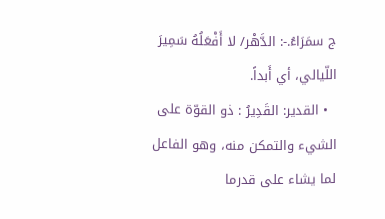ج سمَرَاءُ.-: الدَّهْر/ لا أَفْعَلُهُ سَمِيرَ اللّيالي، أي أَبداً.
  • القدير: القَدِيرُ : ذو القوّة على الشيء والتمكن منه، وهو الفاعل لما يشاء على قدرما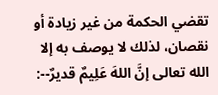تقضي الحكمة من غير زيادة أو نقصان، لذلك لا يوصف به إلا الله تعالى إنَّ اللهَ عَلِيمٌ قديرٌ--: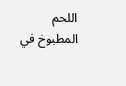اللحم المطبوخ في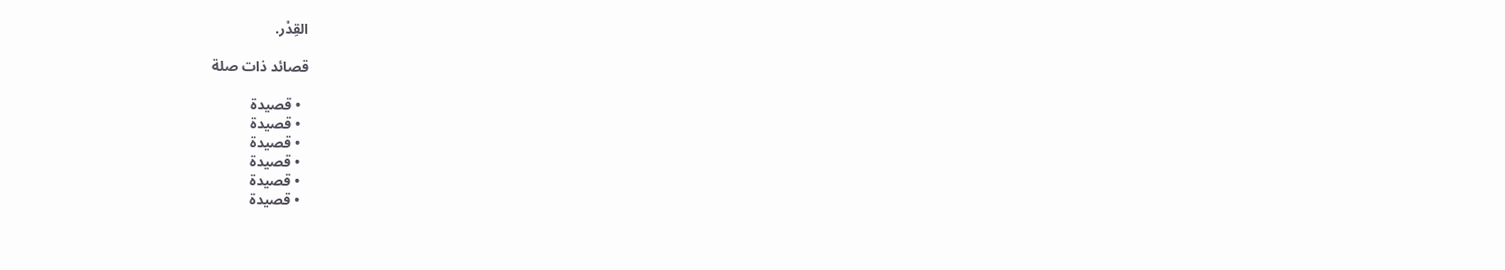القِدْر.

قصائد ذات صلة

  • قصيدة
  • قصيدة
  • قصيدة
  • قصيدة
  • قصيدة
  • قصيدة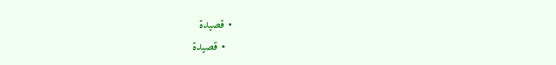• قصيدة
  • قصيدة